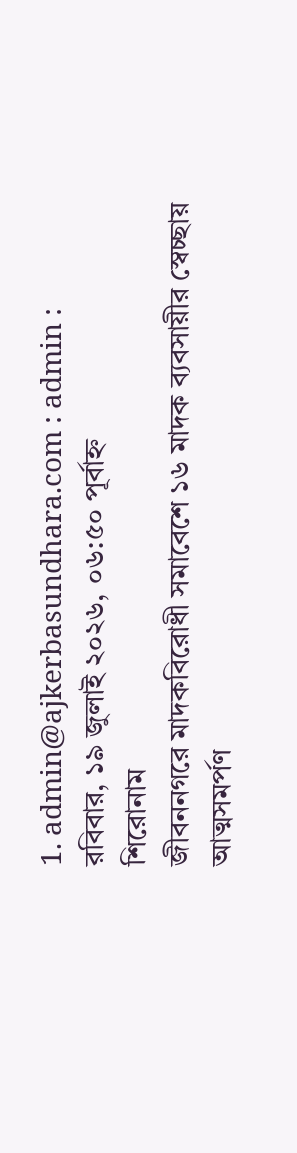1. admin@ajkerbasundhara.com : admin :
রবিবার, ১৯ জুলাই ২০২৬, ০৬:৫০ পূর্বাহ্ন
শিরোনাম
জীবননগরে মাদকবিরোধী সমাবেশে ১৬ মাদক ব্যবসায়ীর স্বেচ্ছায় আত্মসমর্পণ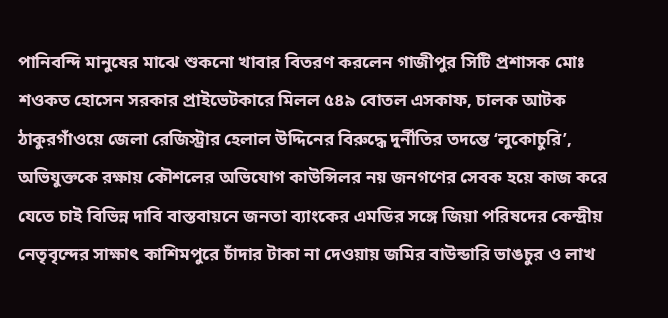পানিবন্দি মানুষের মাঝে শুকনো খাবার বিতরণ করলেন গাজীপুর সিটি প্রশাসক মোঃ শওকত হোসেন সরকার প্রাইভেটকারে মিলল ৫৪৯ বোতল এসকাফ, চালক আটক ঠাকুরগাঁওয়ে জেলা রেজিস্ট্রার হেলাল উদ্দিনের বিরুদ্ধে দুর্নীতির তদন্তে ‘লুকোচুরি’, অভিযুক্তকে রক্ষায় কৌশলের অভিযোগ কাউন্সিলর নয় জনগণের সেবক হয়ে কাজ করে যেতে চাই বিভিন্ন দাবি বাস্তবায়নে জনতা ব্যাংকের এমডির সঙ্গে জিয়া পরিষদের কেন্দ্রীয় নেতৃবৃন্দের সাক্ষাৎ কাশিমপুরে চাঁদার টাকা না দেওয়ায় জমির বাউন্ডারি ভাঙচুর ও লাখ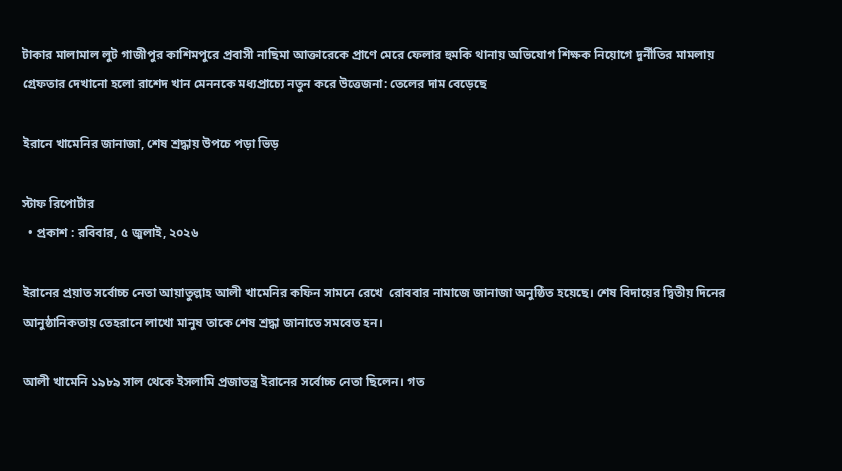টাকার মালামাল লুট গাজীপুর কাশিমপুরে প্রবাসী নাছিমা আক্তারেকে প্রাণে মেরে ফেলার হুমকি থানায় অভিযোগ শিক্ষক নিয়োগে দুর্নীতির মামলায় গ্রেফতার দেখানো হলো রাশেদ খান মেননকে মধ্যপ্রাচ্যে নতুন করে উত্তেজনা: তেলের দাম বেড়েছে

ইরানে খামেনির জানাজা, শেষ শ্রদ্ধায় উপচে পড়া ভিড়

স্টাফ রিপোর্টার
  • প্রকাশ : রবিবার, ৫ জুলাই, ২০২৬

ইরানের প্রয়াত সর্বোচ্চ নেতা আয়াতুল্লাহ আলী খামেনির কফিন সামনে রেখে  রোববার নামাজে জানাজা অনুষ্ঠিত হয়েছে। শেষ বিদায়ের দ্বিতীয় দিনের আনুষ্ঠানিকতায় তেহরানে লাখো মানুষ তাকে শেষ শ্রদ্ধা জানাতে সমবেত হন।

আলী খামেনি ১৯৮৯ সাল থেকে ইসলামি প্রজাতন্ত্র ইরানের সর্বোচ্চ নেতা ছিলেন। গত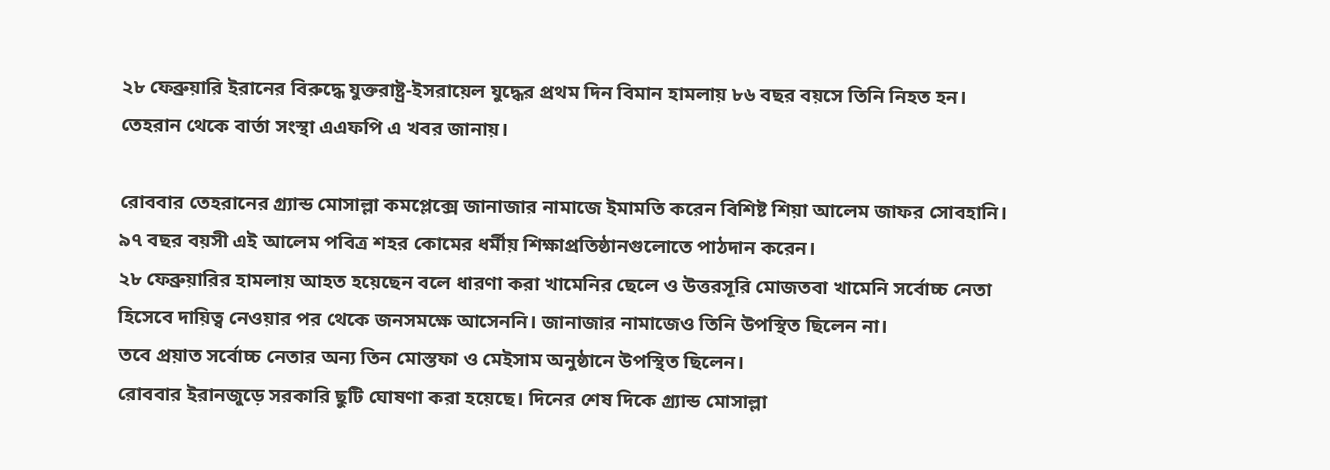২৮ ফেব্রুয়ারি ইরানের বিরুদ্ধে যুক্তরাষ্ট্র-ইসরায়েল যুদ্ধের প্রথম দিন বিমান হামলায় ৮৬ বছর বয়সে তিনি নিহত হন।
তেহরান থেকে বার্তা সংস্থা এএফপি এ খবর জানায়।

রোববার তেহরানের গ্র্যান্ড মোসাল্লা কমপ্লেক্সে জানাজার নামাজে ইমামতি করেন বিশিষ্ট শিয়া আলেম জাফর সোবহানি। ৯৭ বছর বয়সী এই আলেম পবিত্র শহর কোমের ধর্মীয় শিক্ষাপ্রতিষ্ঠানগুলোতে পাঠদান করেন।
২৮ ফেব্রুয়ারির হামলায় আহত হয়েছেন বলে ধারণা করা খামেনির ছেলে ও উত্তরসূরি মোজতবা খামেনি সর্বোচ্চ নেতা হিসেবে দায়িত্ব নেওয়ার পর থেকে জনসমক্ষে আসেননি। জানাজার নামাজেও তিনি উপস্থিত ছিলেন না।
তবে প্রয়াত সর্বোচ্চ নেতার অন্য তিন মোস্তফা ও মেইসাম অনুষ্ঠানে উপস্থিত ছিলেন।
রোববার ইরানজুড়ে সরকারি ছুটি ঘোষণা করা হয়েছে। দিনের শেষ দিকে গ্র্যান্ড মোসাল্লা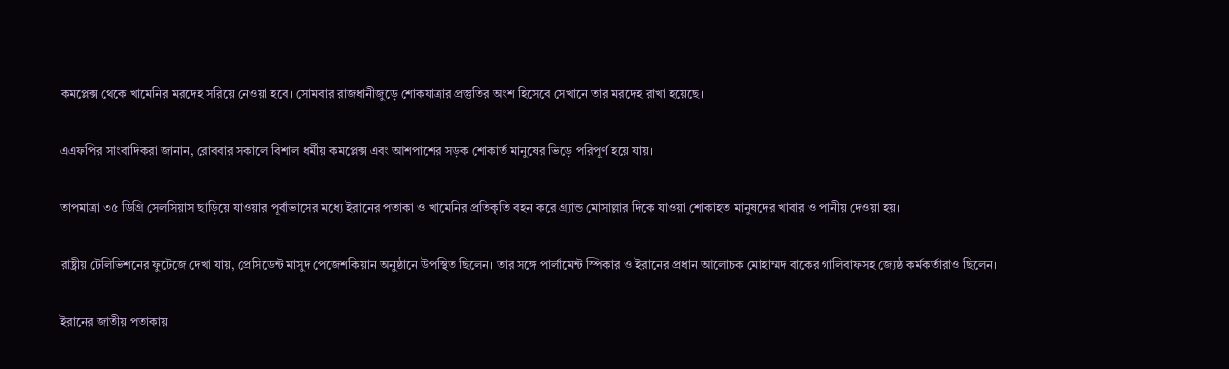কমপ্লেক্স থেকে খামেনির মরদেহ সরিয়ে নেওয়া হবে। সোমবার রাজধানীজুড়ে শোকযাত্রার প্রস্তুতির অংশ হিসেবে সেখানে তার মরদেহ রাখা হয়েছে।

এএফপির সাংবাদিকরা জানান, রোববার সকালে বিশাল ধর্মীয় কমপ্লেক্স এবং আশপাশের সড়ক শোকার্ত মানুষের ভিড়ে পরিপূর্ণ হয়ে যায়।

তাপমাত্রা ৩৫ ডিগ্রি সেলসিয়াস ছাড়িয়ে যাওয়ার পূর্বাভাসের মধ্যে ইরানের পতাকা ও খামেনির প্রতিকৃতি বহন করে গ্র্যান্ড মোসাল্লার দিকে যাওয়া শোকাহত মানুষদের খাবার ও পানীয় দেওয়া হয়।

রাষ্ট্রীয় টেলিভিশনের ফুটেজে দেখা যায়, প্রেসিডেন্ট মাসুদ পেজেশকিয়ান অনুষ্ঠানে উপস্থিত ছিলেন। তার সঙ্গে পার্লামেন্ট স্পিকার ও ইরানের প্রধান আলোচক মোহাম্মদ বাকের গালিবাফসহ জ্যেষ্ঠ কর্মকর্তারাও ছিলেন।

ইরানের জাতীয় পতাকায়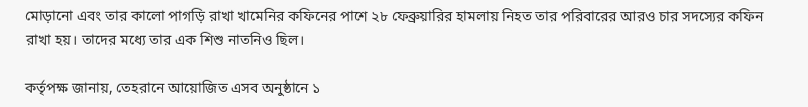মোড়ানো এবং তার কালো পাগড়ি রাখা খামেনির কফিনের পাশে ২৮ ফেব্রুয়ারির হামলায় নিহত তার পরিবারের আরও চার সদস্যের কফিন রাখা হয়। তাদের মধ্যে তার এক শিশু নাতনিও ছিল।

কর্তৃপক্ষ জানায়, তেহরানে আয়োজিত এসব অনুষ্ঠানে ১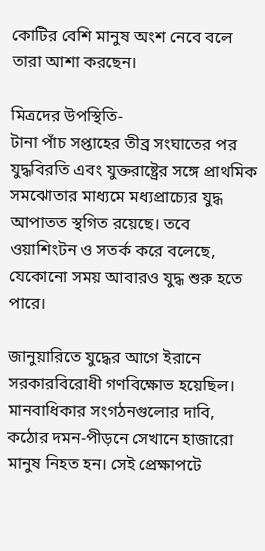কোটির বেশি মানুষ অংশ নেবে বলে তারা আশা করছেন।

মিত্রদের উপস্থিতি-
টানা পাঁচ সপ্তাহের তীব্র সংঘাতের পর যুদ্ধবিরতি এবং যুক্তরাষ্ট্রের সঙ্গে প্রাথমিক সমঝোতার মাধ্যমে মধ্যপ্রাচ্যের যুদ্ধ আপাতত স্থগিত রয়েছে। তবে ওয়াশিংটন ও সতর্ক করে বলেছে, যেকোনো সময় আবারও যুদ্ধ শুরু হতে পারে।

জানুয়ারিতে যুদ্ধের আগে ইরানে সরকারবিরোধী গণবিক্ষোভ হয়েছিল। মানবাধিকার সংগঠনগুলোর দাবি, কঠোর দমন-পীড়নে সেখানে হাজারো মানুষ নিহত হন। সেই প্রেক্ষাপটে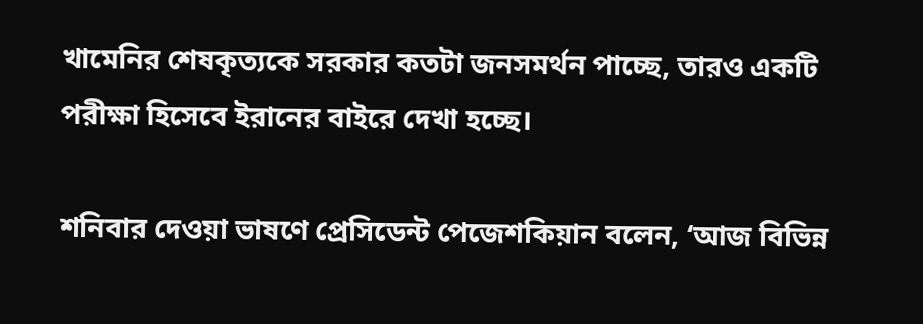খামেনির শেষকৃত্যকে সরকার কতটা জনসমর্থন পাচ্ছে, তারও একটি পরীক্ষা হিসেবে ইরানের বাইরে দেখা হচ্ছে।

শনিবার দেওয়া ভাষণে প্রেসিডেন্ট পেজেশকিয়ান বলেন, ‘আজ বিভিন্ন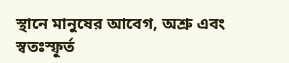স্থানে মানুষের আবেগ, অশ্রু এবং স্বতঃস্ফূর্ত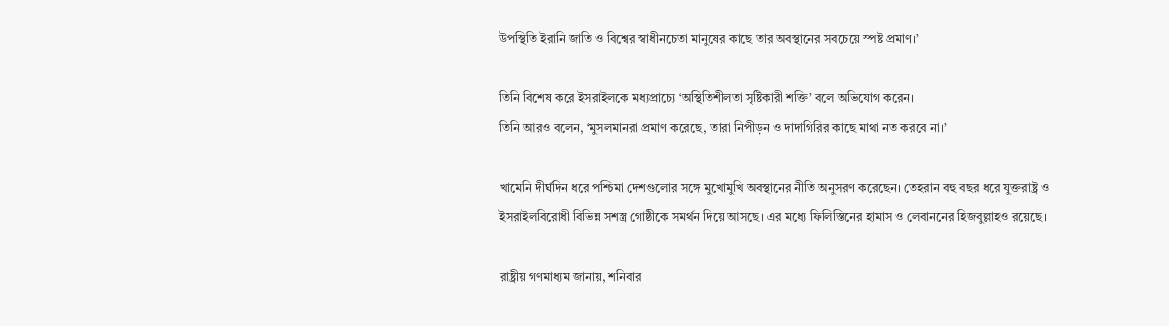উপস্থিতি ইরানি জাতি ও বিশ্বের স্বাধীনচেতা মানুষের কাছে তার অবস্থানের সবচেয়ে স্পষ্ট প্রমাণ।’

তিনি বিশেষ করে ইসরাইলকে মধ্যপ্রাচ্যে ‘অস্থিতিশীলতা সৃষ্টিকারী শক্তি’ বলে অভিযোগ করেন।
তিনি আরও বলেন, ‘মুসলমানরা প্রমাণ করেছে, তারা নিপীড়ন ও দাদাগিরির কাছে মাথা নত করবে না।’

খামেনি দীর্ঘদিন ধরে পশ্চিমা দেশগুলোর সঙ্গে মুখোমুখি অবস্থানের নীতি অনুসরণ করেছেন। তেহরান বহু বছর ধরে যুক্তরাষ্ট্র ও ইসরাইলবিরোধী বিভিন্ন সশস্ত্র গোষ্ঠীকে সমর্থন দিয়ে আসছে। এর মধ্যে ফিলিস্তিনের হামাস ও লেবাননের হিজবুল্লাহও রয়েছে।

রাষ্ট্রীয় গণমাধ্যম জানায়, শনিবার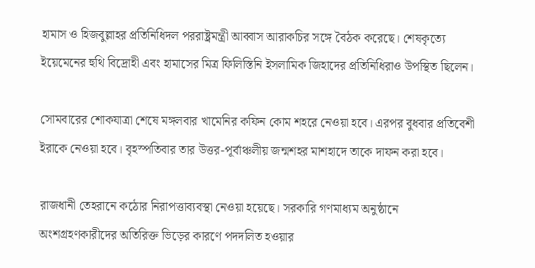হামাস ও হিজবুল্লাহর প্রতিনিধিদল পররাষ্ট্রমন্ত্রী আব্বাস আরাকচির সঙ্গে বৈঠক করেছে। শেষকৃত্যে ইয়েমেনের হুথি বিদ্রোহী এবং হামাসের মিত্র ফিলিস্তিনি ইসলামিক জিহাদের প্রতিনিধিরাও উপস্থিত ছিলেন।

সোমবারের শোকযাত্রা শেষে মঙ্গলবার খামেনির কফিন কোম শহরে নেওয়া হবে। এরপর বুধবার প্রতিবেশী ইরাকে নেওয়া হবে। বৃহস্পতিবার তার উত্তর-পূর্বাঞ্চলীয় জন্মশহর মাশহাদে তাকে দাফন করা হবে।

রাজধানী তেহরানে কঠোর নিরাপত্তাব্যবস্থা নেওয়া হয়েছে। সরকারি গণমাধ্যম অনুষ্ঠানে অংশগ্রহণকারীদের অতিরিক্ত ভিড়ের কারণে পদদলিত হওয়ার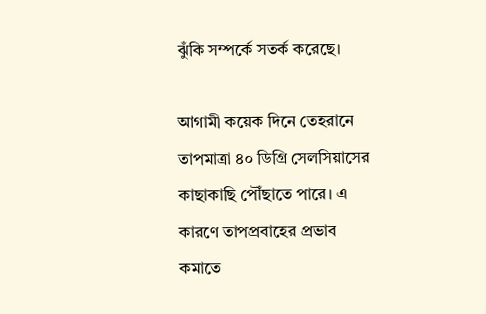ঝুঁকি সম্পর্কে সতর্ক করেছে।

আগামী কয়েক দিনে তেহরানে তাপমাত্রা ৪০ ডিগ্রি সেলসিয়াসের কাছাকাছি পৌঁছাতে পারে। এ কারণে তাপপ্রবাহের প্রভাব কমাতে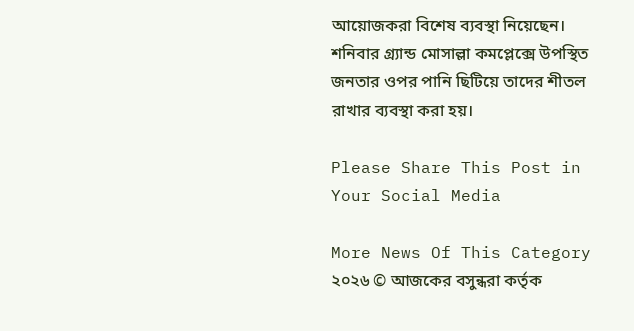আয়োজকরা বিশেষ ব্যবস্থা নিয়েছেন। শনিবার গ্র্যান্ড মোসাল্লা কমপ্লেক্সে উপস্থিত জনতার ওপর পানি ছিটিয়ে তাদের শীতল রাখার ব্যবস্থা করা হয়।

Please Share This Post in Your Social Media

More News Of This Category
২০২৬ © আজকের বসুন্ধরা কর্তৃক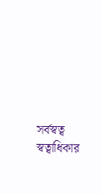সর্বস্বত্ব স্বত্বাধিকার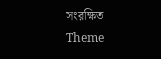সংরক্ষিত
Theme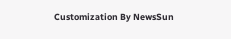Customization By NewsSun